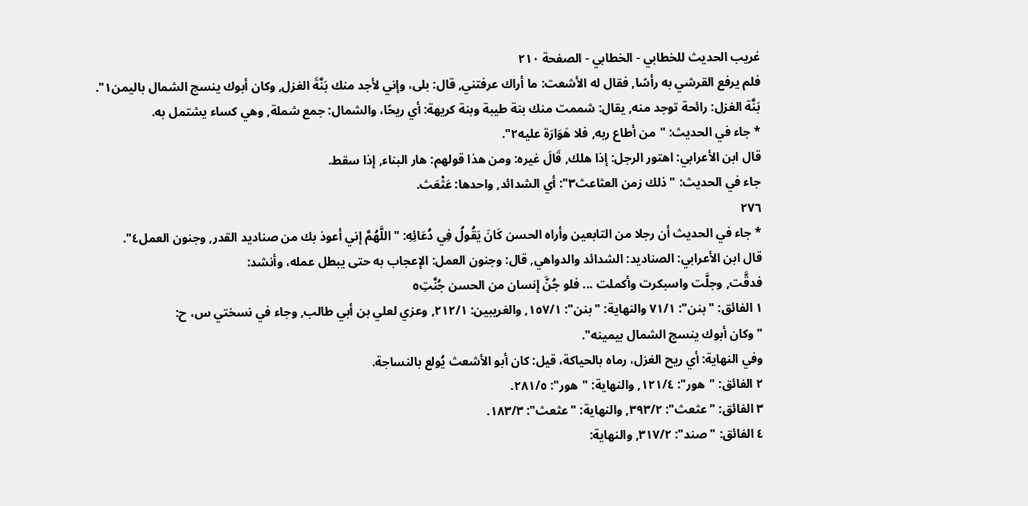غريب الحديث للخطابي - الخطابي - الصفحة ٢١٠
فلم يرفع القرشي به رأسًا, فقال له الأشعت: ما أراك عرفتني, قال: بلى، وإني لأجد منك بَنَّةَ الغزل, وكان أبوك ينسج الشمال باليمن١".
بَنَّة الغزل: رائحة توجد منه, يقال: شممت منك بنة طيبة وبنة كريهة: أي ريحًا، والشمال: جمع شملة, وهي كساء يشتمل به.
* جاء في الحديث: "من أطاع ربه, فلا هَوَارَة عليه٢".
قال ابن الأعرابي: اهتور الرجل: إذا هلك, قَالَ غيره: ومن هذا قولهم: هار البناء, إذا سقط.
جاء في الحديث: "ذلك زمن العثاعث٣": أي الشدائد, واحدها: عَثْعَث.
٢٧٦
* جاء في الحديث أن رجلا من التابعين وأراه الحسن كَانَ يَقُولُ فِي دُعَائِهِ: "اللَّهُمَّ إني أعوذ بك من صناديد القدر, وجنون العمل٤".
قال ابن الأعرابي: الصناديد: الشدائد والدواهي, قال: وجنون العمل: الإعجاب به حتى يبطل عمله، وأنشد:
فدقَّت, وجلَّت واسبكرت وأكملت ... فلو جُنَّ إنسان من الحسن جُنَّتِ٥
١ الفائق: "بنن": ٧١/١ والنهاية: "بنن": ١٥٧/١, والغريبين: ٢١٢/١, وعزي لعلي بن أبي طالب, وجاء في نسختي س، ح:
"وكان أبوك ينسج الشمال بيمينه".
وفي النهاية: أي ريح الغزل، رماه بالحياكة، قيل: كان أبو الأشعث يُولع بالنساجة.
٢ الفائق: "هور": ١٢١/٤, والنهاية: "هور": ٢٨١/٥.
٣ الفائق: "عثعث": ٣٩٣/٢, والنهاية: "عثعث": ١٨٣/٣.
٤ الفائق: "صند": ٣١٧/٢, والنهاية: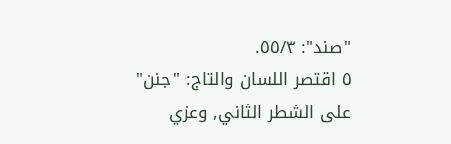"صند": ٥٥/٣.
٥ اقتصر اللسان والتاج: "جنن" على الشطر الثاني, وعزي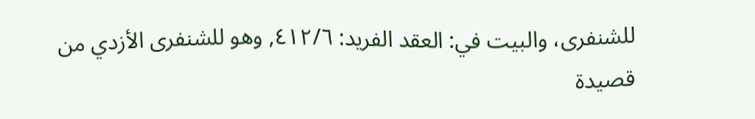للشنفرى، والبيت في: العقد الفريد: ٤١٢/٦, وهو للشنفرى الأزدي من قصيدة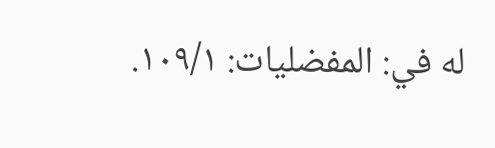له في: المفضليات: ١٠٩/١.